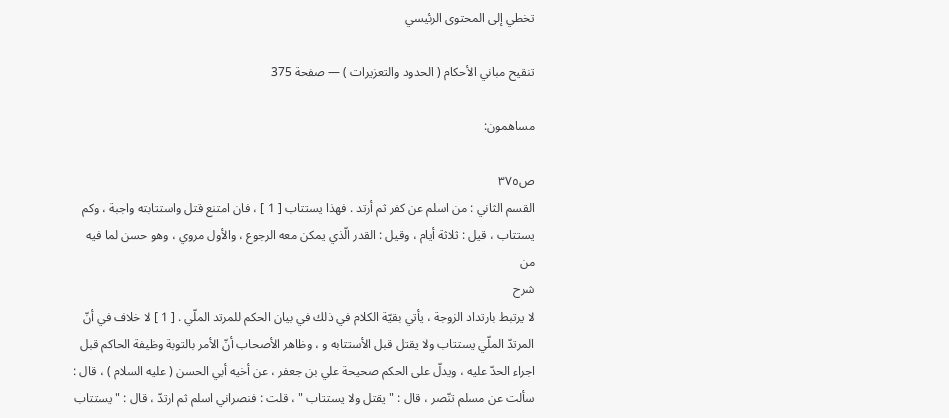تخطي إلى المحتوى الرئيسي

تنقيح مباني الأحكام ( الحدود والتعزيرات ) — صفحة 375

مساهمون:

ص٣٧٥
القسم الثاني : من اسلم عن كفر ثم أرتد . فهذا يستتاب [ 1 ] ، فان امتنع قتل واستتابته واجبة ، وكم يستتاب ، قيل : ثلاثة أيام ، وقيل : القدر الّذي يمكن معه الرجوع ، والأول مروي ، وهو حسن لما فيه من
شرح
لا يرتبط بارتداد الزوجة ، يأتي بقيّة الكلام في ذلك في بيان الحكم للمرتد الملّي . [ 1 ] لا خلاف في أنّ المرتدّ الملّي يستتاب ولا يقتل قبل الأستتابه و ، وظاهر الأصحاب أنّ الأمر بالتوبة وظيفة الحاكم قبل اجراء الحدّ عليه ، ويدلّ على الحكم صحيحة علي بن جعفر ، عن أخيه أبي الحسن ( عليه السلام ) ، قال : سألت عن مسلم تنّصر ، قال : " يقتل ولا يستتاب " ، قلت : فنصراني اسلم ثم ارتدّ ، قال : " يستتاب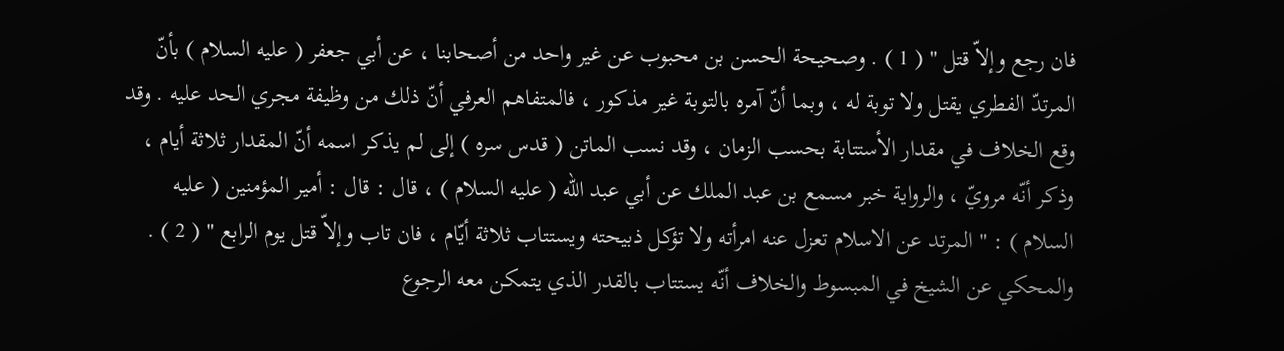فان رجع وإلاّ قتل " ( 1 ) . وصحيحة الحسن بن محبوب عن غير واحد من أصحابنا ، عن أبي جعفر ( عليه السلام ) بأنّ المرتدّ الفطري يقتل ولا توبة له ، وبما أنّ آمره بالتوبة غير مذكور ، فالمتفاهم العرفي أنّ ذلك من وظيفة مجري الحد عليه . وقد وقع الخلاف في مقدار الأستتابة بحسب الزمان ، وقد نسب الماتن ( قدس سره ) إلى لم يذكر اسمه أنّ المقدار ثلاثة أيام ، وذكر أنّه مرويّ ، والرواية خبر مسمع بن عبد الملك عن أبي عبد الله ( عليه السلام ) ، قال : قال : أمير المؤمنين ( عليه السلام ) : " المرتد عن الاسلام تعزل عنه امرأته ولا تؤكل ذبيحته ويستتاب ثلاثة أيّام ، فان تاب وإلاّ قتل يوم الرابع " ( 2 ) . والمحكي عن الشيخ في المبسوط والخلاف أنّه يستتاب بالقدر الذي يتمكن معه الرجوع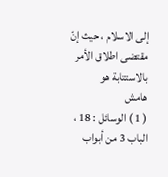إلى الاسلام ، حيث إنّ مقتضى اطلاق الأمر بالاستتابة هو
هامش
( 1 ) الوسائل : 18 ، الباب 3 من أبواب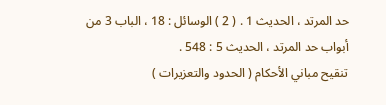حد المرتد ، الحديث 1 . ( 2 ) الوسائل : 18 ، الباب 3 من أبواب حد المرتد ، الحديث 5 : 548 .
تنقيح مباني الأحكام ( الحدود والتعزيرات )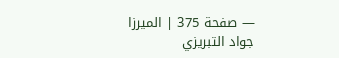— صفحة 375 | الميرزا جواد التبريزي